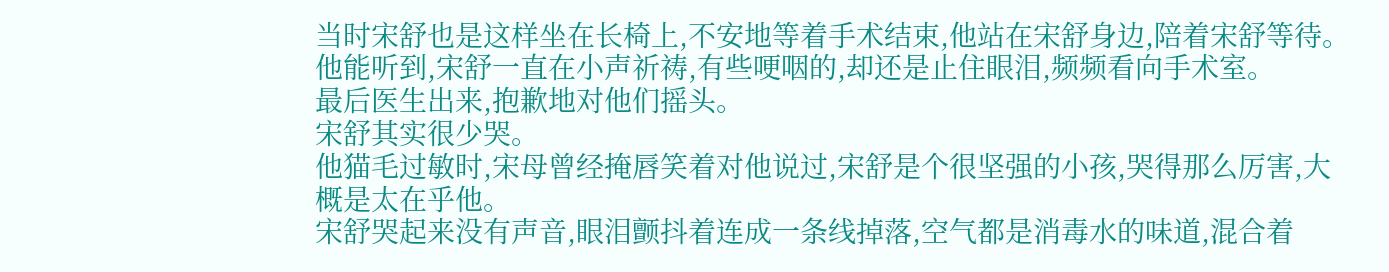当时宋舒也是这样坐在长椅上,不安地等着手术结束,他站在宋舒身边,陪着宋舒等待。
他能听到,宋舒一直在小声祈祷,有些哽咽的,却还是止住眼泪,频频看向手术室。
最后医生出来,抱歉地对他们摇头。
宋舒其实很少哭。
他猫毛过敏时,宋母曾经掩唇笑着对他说过,宋舒是个很坚强的小孩,哭得那么厉害,大概是太在乎他。
宋舒哭起来没有声音,眼泪颤抖着连成一条线掉落,空气都是消毒水的味道,混合着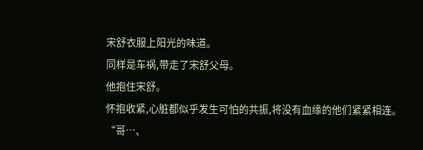宋舒衣服上阳光的味道。
同样是车祸,带走了宋舒父母。
他抱住宋舒。
怀抱收紧,心脏都似乎发生可怕的共振,将没有血缘的他们紧紧相连。
“哥…、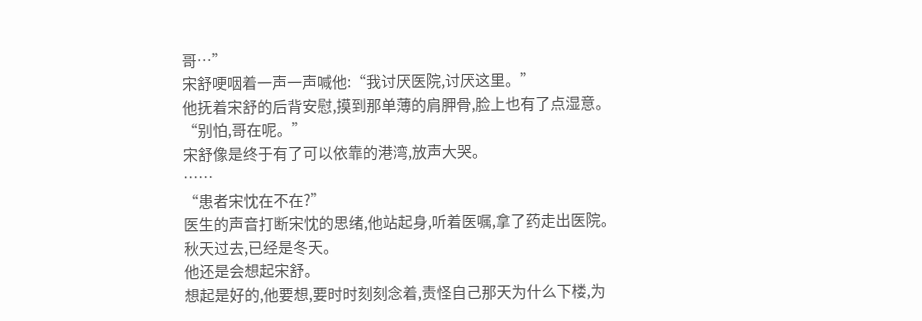哥…”
宋舒哽咽着一声一声喊他:“我讨厌医院,讨厌这里。”
他抚着宋舒的后背安慰,摸到那单薄的肩胛骨,脸上也有了点湿意。
“别怕,哥在呢。”
宋舒像是终于有了可以依靠的港湾,放声大哭。
……
“患者宋忱在不在?”
医生的声音打断宋忱的思绪,他站起身,听着医嘱,拿了药走出医院。
秋天过去,已经是冬天。
他还是会想起宋舒。
想起是好的,他要想,要时时刻刻念着,责怪自己那天为什么下楼,为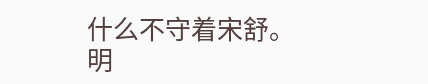什么不守着宋舒。
明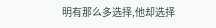明有那么多选择,他却选择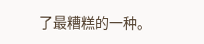了最糟糕的一种。